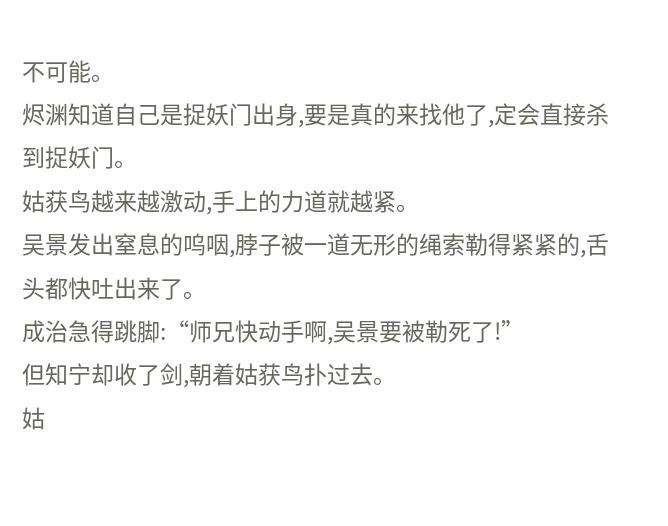不可能。
烬渊知道自己是捉妖门出身,要是真的来找他了,定会直接杀到捉妖门。
姑获鸟越来越激动,手上的力道就越紧。
吴景发出窒息的呜咽,脖子被一道无形的绳索勒得紧紧的,舌头都快吐出来了。
成治急得跳脚:“师兄快动手啊,吴景要被勒死了!”
但知宁却收了剑,朝着姑获鸟扑过去。
姑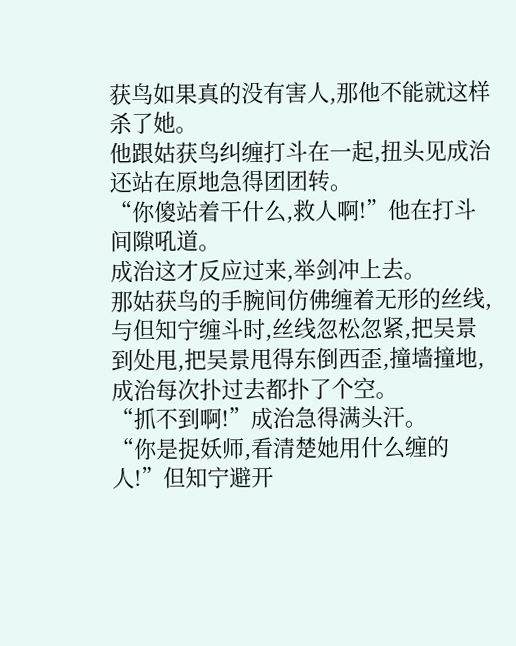获鸟如果真的没有害人,那他不能就这样杀了她。
他跟姑获鸟纠缠打斗在一起,扭头见成治还站在原地急得团团转。
“你傻站着干什么,救人啊!”他在打斗间隙吼道。
成治这才反应过来,举剑冲上去。
那姑获鸟的手腕间仿佛缠着无形的丝线,与但知宁缠斗时,丝线忽松忽紧,把吴景到处甩,把吴景甩得东倒西歪,撞墙撞地,成治每次扑过去都扑了个空。
“抓不到啊!”成治急得满头汗。
“你是捉妖师,看清楚她用什么缠的人!”但知宁避开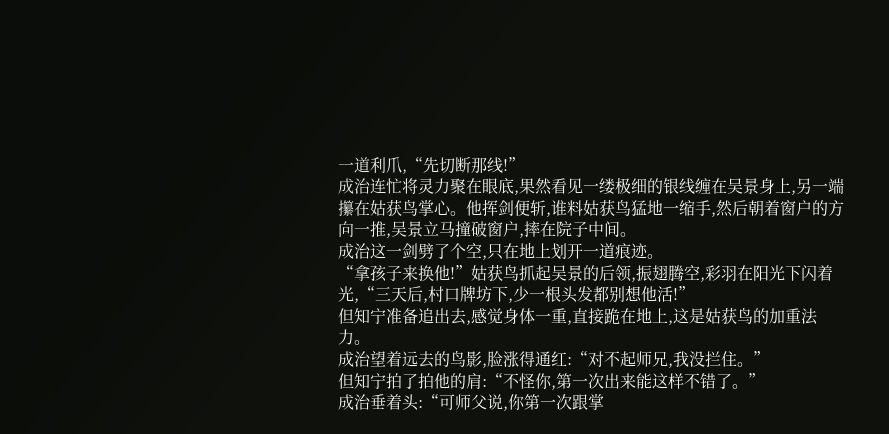一道利爪,“先切断那线!”
成治连忙将灵力聚在眼底,果然看见一缕极细的银线缠在吴景身上,另一端攥在姑获鸟掌心。他挥剑便斩,谁料姑获鸟猛地一缩手,然后朝着窗户的方向一推,吴景立马撞破窗户,摔在院子中间。
成治这一剑劈了个空,只在地上划开一道痕迹。
“拿孩子来换他!”姑获鸟抓起吴景的后领,振翅腾空,彩羽在阳光下闪着光,“三天后,村口牌坊下,少一根头发都别想他活!”
但知宁准备追出去,感觉身体一重,直接跪在地上,这是姑获鸟的加重法力。
成治望着远去的鸟影,脸涨得通红:“对不起师兄,我没拦住。”
但知宁拍了拍他的肩:“不怪你,第一次出来能这样不错了。”
成治垂着头:“可师父说,你第一次跟掌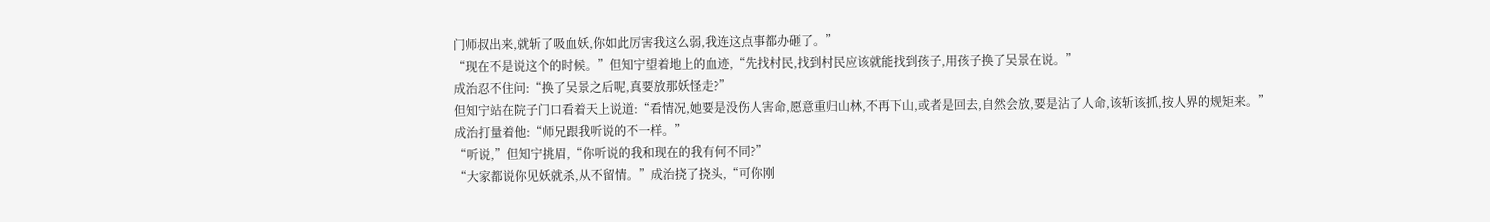门师叔出来,就斩了吸血妖,你如此厉害我这么弱,我连这点事都办砸了。”
“现在不是说这个的时候。”但知宁望着地上的血迹,“先找村民,找到村民应该就能找到孩子,用孩子换了吴景在说。”
成治忍不住问:“换了吴景之后呢,真要放那妖怪走?”
但知宁站在院子门口看着天上说道:“看情况,她要是没伤人害命,愿意重归山林,不再下山,或者是回去,自然会放,要是沾了人命,该斩该抓,按人界的规矩来。”
成治打量着他:“师兄跟我听说的不一样。”
“听说,”但知宁挑眉,“你听说的我和现在的我有何不同?”
“大家都说你见妖就杀,从不留情。”成治挠了挠头,“可你刚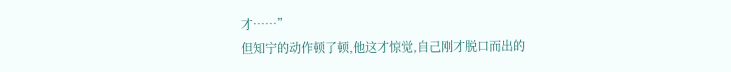才……”
但知宁的动作顿了顿,他这才惊觉,自己刚才脱口而出的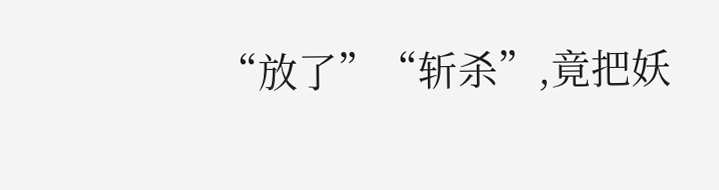“放了”“斩杀”,竟把妖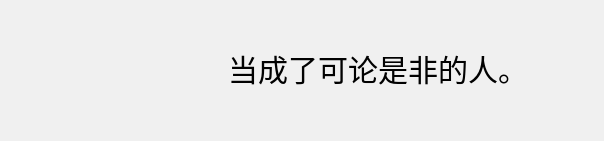当成了可论是非的人。